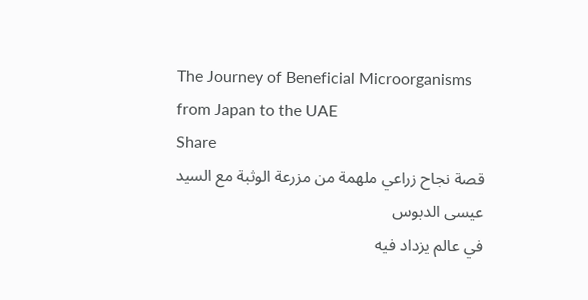The Journey of Beneficial Microorganisms from Japan to the UAE
Share
قصة نجاح زراعي ملهمة من مزرعة الوثبة مع السيد عيسى الدبوس
في عالم يزداد فيه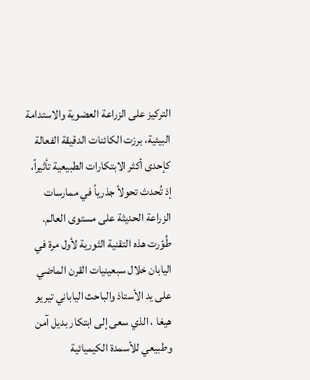التركيز على الزراعة العضوية والاستدامة البيئية، برزت الكائنات الدقيقة الفعالة كإحدى أكثر الابتكارات الطبيعية تأثيراً، إذ تُحدث تحولاً جذرياً في ممارسات الزراعة الحديثة على مستوى العالم. طُوّرت هذه التقنية الثورية لأول مرة في اليابان خلال سبعينيات القرن الماضي على يد الأستاذ والباحث الياباني تيريو هيغا ، الذي سعى إلى ابتكار بديل آمن وطبيعي للأسمدة الكيميائية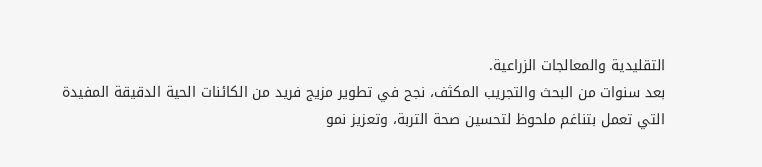التقليدية والمعالجات الزراعية.
بعد سنوات من البحث والتجريب المكثف، نجح في تطوير مزيج فريد من الكائنات الحية الدقيقة المفيدة التي تعمل بتناغم ملحوظ لتحسين صحة التربة، وتعزيز نمو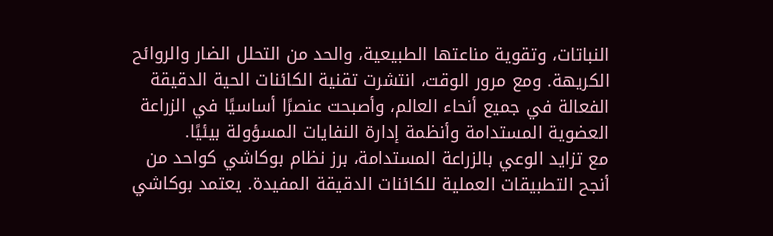النباتات، وتقوية مناعتها الطبيعية، والحد من التحلل الضار والروائح الكريهة. ومع مرور الوقت، انتشرت تقنية الكائنات الحية الدقيقة الفعالة في جميع أنحاء العالم، وأصبحت عنصرًا أساسيًا في الزراعة العضوية المستدامة وأنظمة إدارة النفايات المسؤولة بيئيًا.
مع تزايد الوعي بالزراعة المستدامة، برز نظام بوكاشي كواحد من أنجح التطبيقات العملية للكائنات الدقيقة المفيدة. يعتمد بوكاشي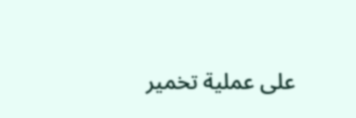على عملية تخمير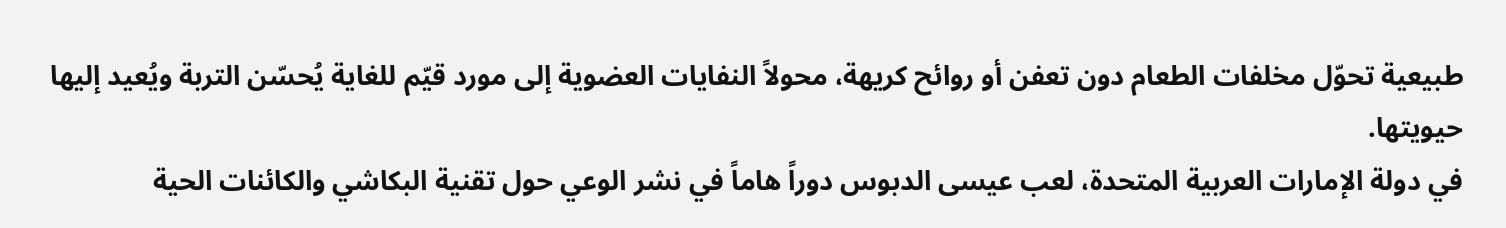طبيعية تحوّل مخلفات الطعام دون تعفن أو روائح كريهة، محولاً النفايات العضوية إلى مورد قيّم للغاية يُحسّن التربة ويُعيد إليها حيويتها.
في دولة الإمارات العربية المتحدة، لعب عيسى الدبوس دوراً هاماً في نشر الوعي حول تقنية البكاشي والكائنات الحية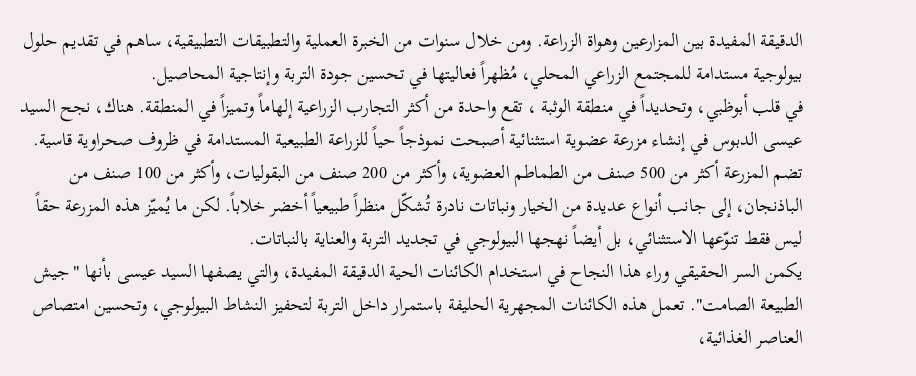الدقيقة المفيدة بين المزارعين وهواة الزراعة. ومن خلال سنوات من الخبرة العملية والتطبيقات التطبيقية، ساهم في تقديم حلول بيولوجية مستدامة للمجتمع الزراعي المحلي، مُظهراً فعاليتها في تحسين جودة التربة وإنتاجية المحاصيل.
في قلب أبوظبي، وتحديداً في منطقة الوثبة ، تقع واحدة من أكثر التجارب الزراعية إلهاماً وتميزاً في المنطقة. هناك، نجح السيد عيسى الدبوس في إنشاء مزرعة عضوية استثنائية أصبحت نموذجاً حياً للزراعة الطبيعية المستدامة في ظروف صحراوية قاسية.
تضم المزرعة أكثر من 500 صنف من الطماطم العضوية، وأكثر من 200 صنف من البقوليات، وأكثر من 100 صنف من الباذنجان، إلى جانب أنواع عديدة من الخيار ونباتات نادرة تُشكّل منظراً طبيعياً أخضر خلاباً. لكن ما يُميّز هذه المزرعة حقاً ليس فقط تنوّعها الاستثنائي، بل أيضاً نهجها البيولوجي في تجديد التربة والعناية بالنباتات.
يكمن السر الحقيقي وراء هذا النجاح في استخدام الكائنات الحية الدقيقة المفيدة، والتي يصفها السيد عيسى بأنها "جيش الطبيعة الصامت". تعمل هذه الكائنات المجهرية الحليفة باستمرار داخل التربة لتحفيز النشاط البيولوجي، وتحسين امتصاص العناصر الغذائية،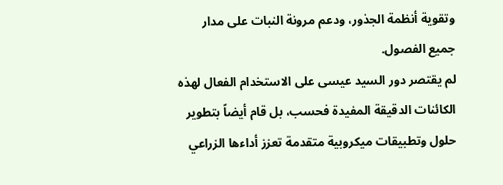وتقوية أنظمة الجذور، ودعم مرونة النبات على مدار جميع الفصول.
لم يقتصر دور السيد عيسى على الاستخدام الفعال لهذه الكائنات الدقيقة المفيدة فحسب، بل قام أيضاً بتطوير حلول وتطبيقات ميكروبية متقدمة تعزز أداءها الزراعي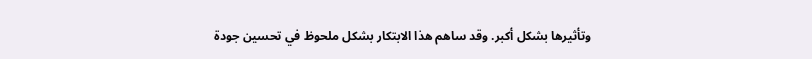وتأثيرها بشكل أكبر. وقد ساهم هذا الابتكار بشكل ملحوظ في تحسين جودة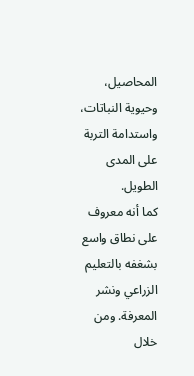المحاصيل، وحيوية النباتات، واستدامة التربة على المدى الطويل.
كما أنه معروف على نطاق واسع بشغفه بالتعليم الزراعي ونشر المعرفة. ومن خلال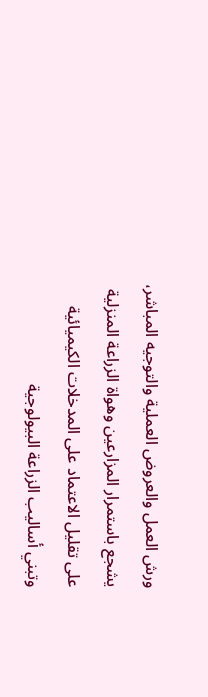ورش العمل والعروض العملية والتوجيه المباشر، يشجع باستمرار المزارعين وهواة الزراعة المنزلية على تقليل الاعتماد على المدخلات الكيميائية وتبني أساليب الزراعة البيولوجية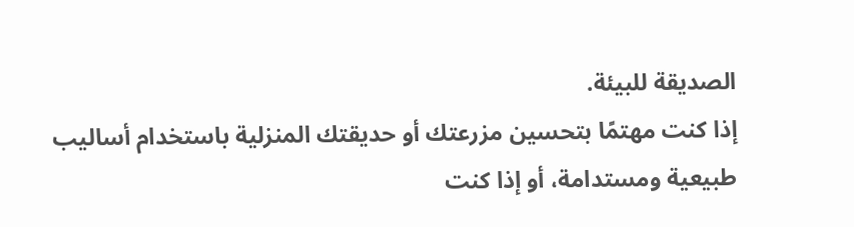الصديقة للبيئة.
إذا كنت مهتمًا بتحسين مزرعتك أو حديقتك المنزلية باستخدام أساليب طبيعية ومستدامة، أو إذا كنت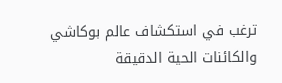ترغب في استكشاف عالم بوكاشي والكائنات الحية الدقيقة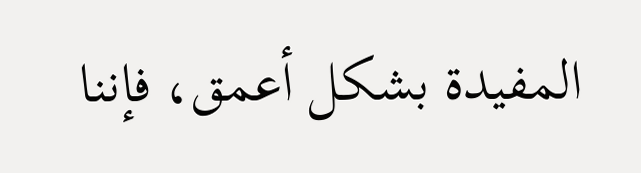المفيدة بشكل أعمق، فإننا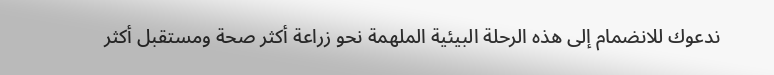ندعوك للانضمام إلى هذه الرحلة البيئية الملهمة نحو زراعة أكثر صحة ومستقبل أكثر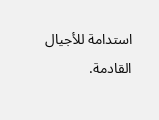استدامة للأجيال القادمة.